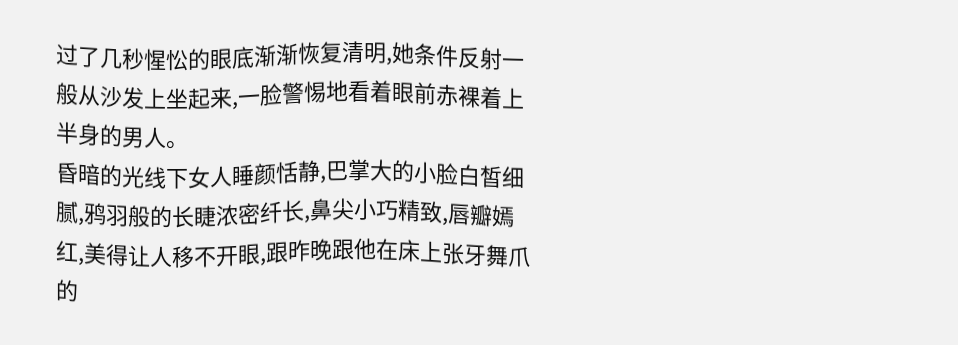过了几秒惺忪的眼底渐渐恢复清明,她条件反射一般从沙发上坐起来,一脸警惕地看着眼前赤裸着上半身的男人。
昏暗的光线下女人睡颜恬静,巴掌大的小脸白皙细腻,鸦羽般的长睫浓密纤长,鼻尖小巧精致,唇瓣嫣红,美得让人移不开眼,跟昨晚跟他在床上张牙舞爪的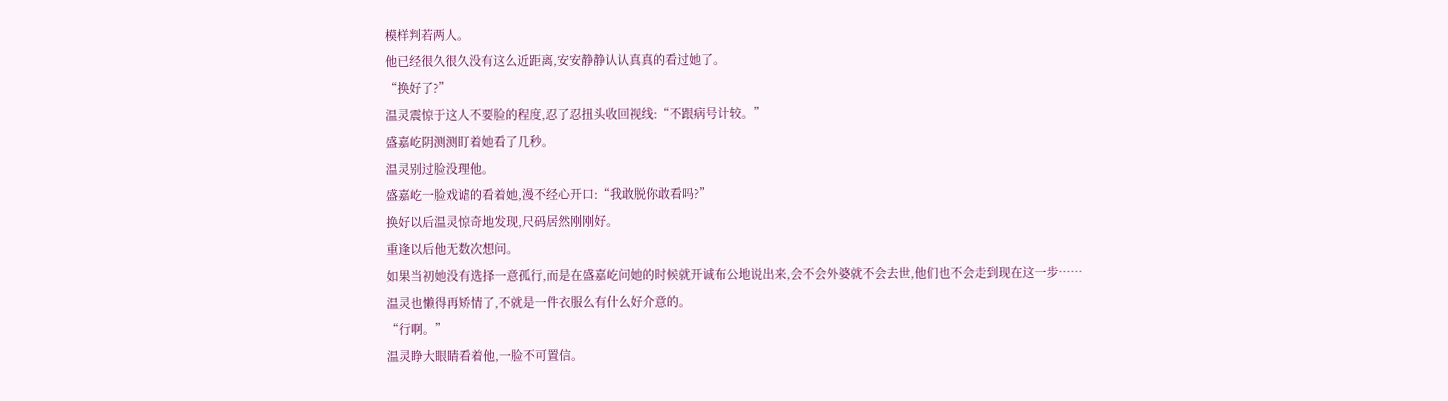模样判若两人。
他已经很久很久没有这么近距离,安安静静认认真真的看过她了。
“换好了?”
温灵震惊于这人不要脸的程度,忍了忍扭头收回视线:“不跟病号计较。”
盛嘉屹阴测测盯着她看了几秒。
温灵别过脸没理他。
盛嘉屹一脸戏谑的看着她,漫不经心开口:“我敢脱你敢看吗?”
换好以后温灵惊奇地发现,尺码居然刚刚好。
重逢以后他无数次想问。
如果当初她没有选择一意孤行,而是在盛嘉屹问她的时候就开诚布公地说出来,会不会外婆就不会去世,他们也不会走到现在这一步……
温灵也懒得再矫情了,不就是一件衣服么有什么好介意的。
“行啊。”
温灵睁大眼睛看着他,一脸不可置信。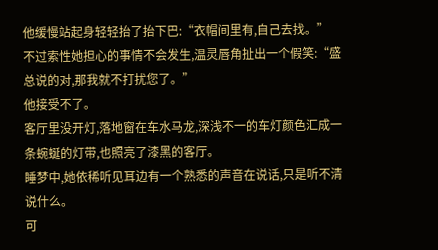他缓慢站起身轻轻抬了抬下巴:“衣帽间里有,自己去找。”
不过索性她担心的事情不会发生,温灵唇角扯出一个假笑:“盛总说的对,那我就不打扰您了。”
他接受不了。
客厅里没开灯,落地窗在车水马龙,深浅不一的车灯颜色汇成一条蜿蜒的灯带,也照亮了漆黑的客厅。
睡梦中,她依稀听见耳边有一个熟悉的声音在说话,只是听不清说什么。
可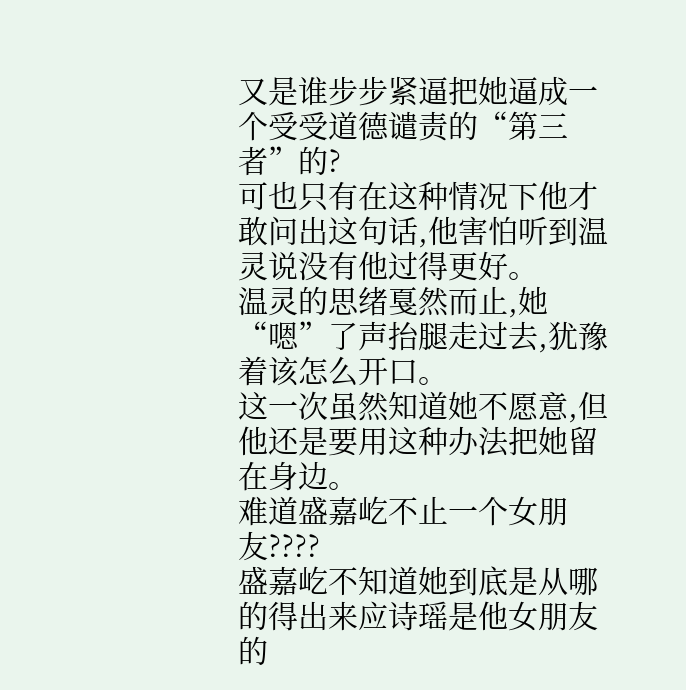又是谁步步紧逼把她逼成一个受受道德谴责的“第三者”的?
可也只有在这种情况下他才敢问出这句话,他害怕听到温灵说没有他过得更好。
温灵的思绪戛然而止,她“嗯”了声抬腿走过去,犹豫着该怎么开口。
这一次虽然知道她不愿意,但他还是要用这种办法把她留在身边。
难道盛嘉屹不止一个女朋友????
盛嘉屹不知道她到底是从哪的得出来应诗瑶是他女朋友的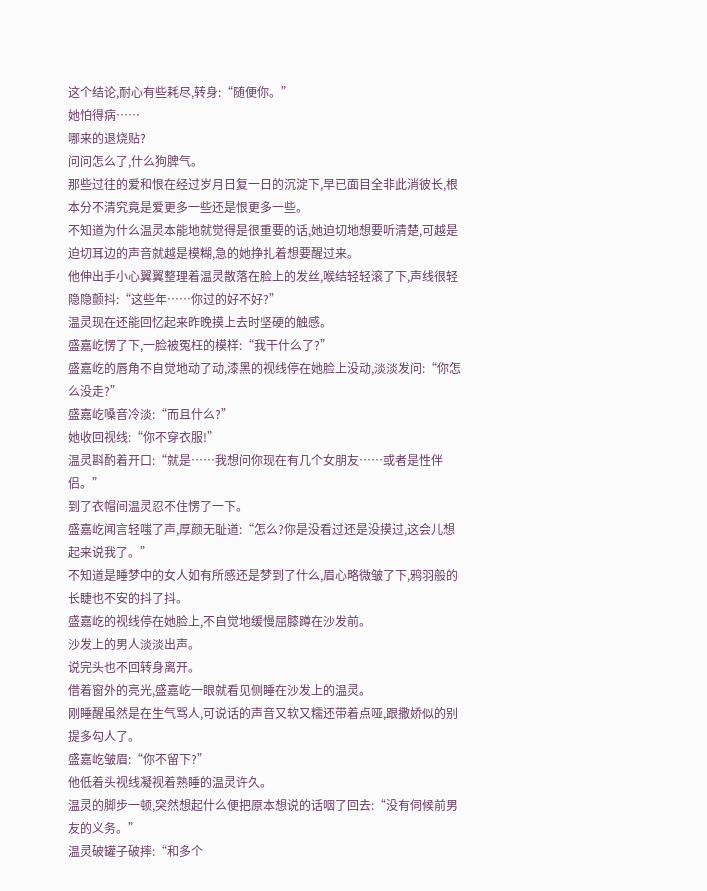这个结论,耐心有些耗尽,转身:“随便你。”
她怕得病……
哪来的退烧贴?
问问怎么了,什么狗脾气。
那些过往的爱和恨在经过岁月日复一日的沉淀下,早已面目全非此消彼长,根本分不清究竟是爱更多一些还是恨更多一些。
不知道为什么温灵本能地就觉得是很重要的话,她迫切地想要听清楚,可越是迫切耳边的声音就越是模糊,急的她挣扎着想要醒过来。
他伸出手小心翼翼整理着温灵散落在脸上的发丝,喉结轻轻滚了下,声线很轻隐隐颤抖:“这些年……你过的好不好?”
温灵现在还能回忆起来昨晚摸上去时坚硬的触感。
盛嘉屹愣了下,一脸被冤枉的模样:“我干什么了?”
盛嘉屹的唇角不自觉地动了动,漆黑的视线停在她脸上没动,淡淡发问:“你怎么没走?”
盛嘉屹嗓音冷淡:“而且什么?”
她收回视线:“你不穿衣服!”
温灵斟酌着开口:“就是……我想问你现在有几个女朋友……或者是性伴侣。”
到了衣帽间温灵忍不住愣了一下。
盛嘉屹闻言轻嗤了声,厚颜无耻道:“怎么?你是没看过还是没摸过,这会儿想起来说我了。”
不知道是睡梦中的女人如有所感还是梦到了什么,眉心略微皱了下,鸦羽般的长睫也不安的抖了抖。
盛嘉屹的视线停在她脸上,不自觉地缓慢屈膝蹲在沙发前。
沙发上的男人淡淡出声。
说完头也不回转身离开。
借着窗外的亮光,盛嘉屹一眼就看见侧睡在沙发上的温灵。
刚睡醒虽然是在生气骂人,可说话的声音又软又糯还带着点哑,跟撒娇似的别提多勾人了。
盛嘉屹皱眉:“你不留下?”
他低着头视线凝视着熟睡的温灵许久。
温灵的脚步一顿,突然想起什么便把原本想说的话咽了回去:“没有伺候前男友的义务。”
温灵破罐子破摔:“和多个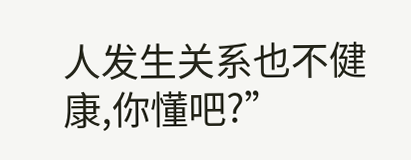人发生关系也不健康,你懂吧?”